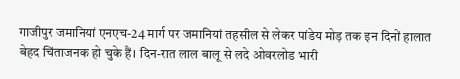गाजीपुर जमानियां एनएच-24 मार्ग पर जमानियां तहसील से लेकर पांडेय मोड़ तक इन दिनों हालात बेहद चिंताजनक हो चुके हैं। दिन-रात लाल बालू से लदे ओवरलोड भारी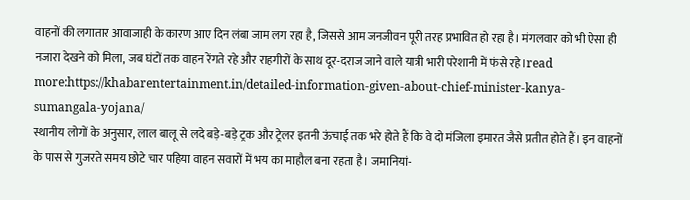वाहनों की लगातार आवाजाही के कारण आए दिन लंबा जाम लग रहा है, जिससे आम जनजीवन पूरी तरह प्रभावित हो रहा है। मंगलवार को भी ऐसा ही नजारा देखने को मिला, जब घंटों तक वाहन रेंगते रहे और राहगीरों के साथ दूर-दराज जाने वाले यात्री भारी परेशानी में फंसे रहे।read more:https://khabarentertainment.in/detailed-information-given-about-chief-minister-kanya-sumangala-yojana/
स्थानीय लोगों के अनुसार, लाल बालू से लदे बड़े-बड़े ट्रक और ट्रेलर इतनी ऊंचाई तक भरे होते हैं कि वे दो मंजिला इमारत जैसे प्रतीत होते हैं। इन वाहनों के पास से गुजरते समय छोटे चार पहिया वाहन सवारों में भय का माहौल बना रहता है। जमानियां-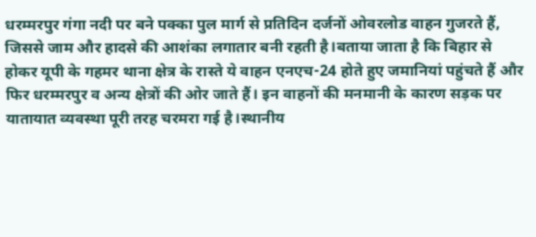धरम्मरपुर गंगा नदी पर बने पक्का पुल मार्ग से प्रतिदिन दर्जनों ओवरलोड वाहन गुजरते हैं, जिससे जाम और हादसे की आशंका लगातार बनी रहती है।बताया जाता है कि बिहार से होकर यूपी के गहमर थाना क्षेत्र के रास्ते ये वाहन एनएच-24 होते हुए जमानियां पहुंचते हैं और फिर धरम्मरपुर व अन्य क्षेत्रों की ओर जाते हैं। इन वाहनों की मनमानी के कारण सड़क पर यातायात व्यवस्था पूरी तरह चरमरा गई है।स्थानीय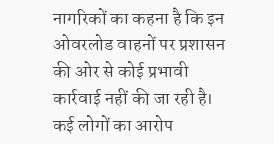नागरिकों का कहना है कि इन ओवरलोड वाहनों पर प्रशासन की ओर से कोई प्रभावी कार्रवाई नहीं की जा रही है। कई लोगों का आरोप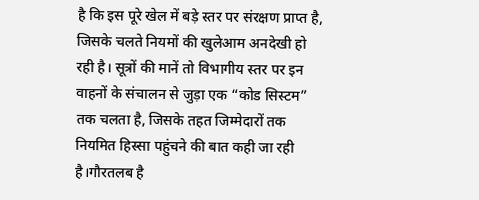है कि इस पूरे खेल में बड़े स्तर पर संरक्षण प्राप्त है, जिसके चलते नियमों की खुलेआम अनदेखी हो रही है। सूत्रों की मानें तो विभागीय स्तर पर इन वाहनों के संचालन से जुड़ा एक “कोड सिस्टम” तक चलता है, जिसके तहत जिम्मेदारों तक नियमित हिस्सा पहुंचने की बात कही जा रही है।गौरतलब है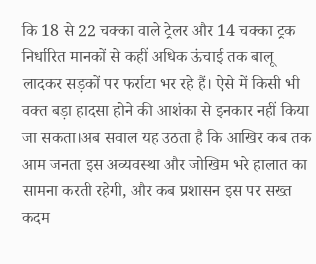कि 18 से 22 चक्का वाले ट्रेलर और 14 चक्का ट्रक निर्धारित मानकों से कहीं अधिक ऊंचाई तक बालू लादकर सड़कों पर फर्राटा भर रहे हैं। ऐसे में किसी भी वक्त बड़ा हादसा होने की आशंका से इनकार नहीं किया जा सकता।अब सवाल यह उठता है कि आखिर कब तक आम जनता इस अव्यवस्था और जोखिम भरे हालात का सामना करती रहेगी, और कब प्रशासन इस पर सख्त कदम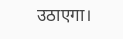उठाएगा।